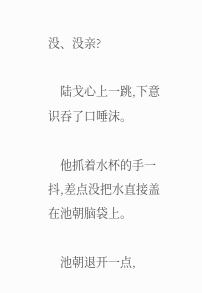没、没亲?

    陆戈心上一跳,下意识吞了口唾沫。

    他抓着水杯的手一抖,差点没把水直接盖在池朝脑袋上。

    池朝退开一点,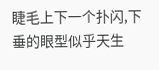睫毛上下一个扑闪,下垂的眼型似乎天生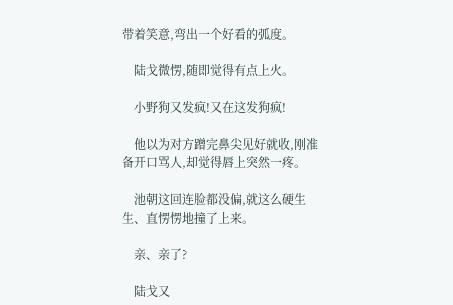带着笑意,弯出一个好看的弧度。

    陆戈微愣,随即觉得有点上火。

    小野狗又发疯!又在这发狗疯!

    他以为对方蹭完鼻尖见好就收,刚准备开口骂人,却觉得唇上突然一疼。

    池朝这回连脸都没偏,就这么硬生生、直愣愣地撞了上来。

    亲、亲了?

    陆戈又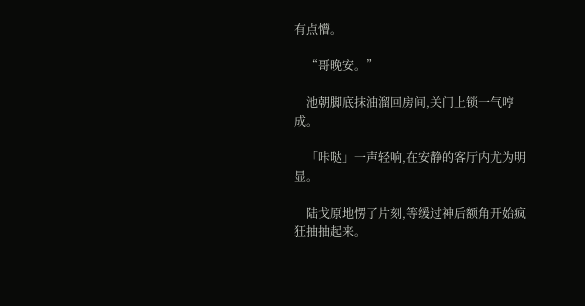有点懵。

    “哥晚安。”

    池朝脚底抹油溜回房间,关门上锁一气哼成。

    「咔哒」一声轻响,在安静的客厅内尤为明显。

    陆戈原地愣了片刻,等缓过神后额角开始疯狂抽抽起来。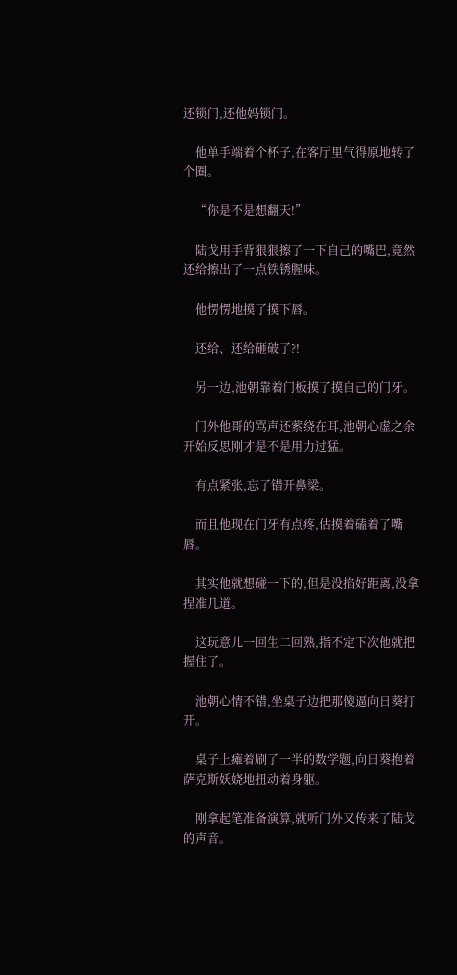还锁门,还他妈锁门。

    他单手端着个杯子,在客厅里气得原地转了个圈。

    “你是不是想翻天!”

    陆戈用手背狠狠擦了一下自己的嘴巴,竟然还给擦出了一点铁锈腥味。

    他愣愣地摸了摸下唇。

    还给、还给砸破了?!

    另一边,池朝靠着门板摸了摸自己的门牙。

    门外他哥的骂声还萦绕在耳,池朝心虚之余开始反思刚才是不是用力过猛。

    有点紧张,忘了错开鼻梁。

    而且他现在门牙有点疼,估摸着磕着了嘴唇。

    其实他就想碰一下的,但是没掐好距离,没拿捏准几道。

    这玩意儿一回生二回熟,指不定下次他就把握住了。

    池朝心情不错,坐桌子边把那傻逼向日葵打开。

    桌子上瘫着刷了一半的数学题,向日葵抱着萨克斯妖娆地扭动着身躯。

    刚拿起笔准备演算,就听门外又传来了陆戈的声音。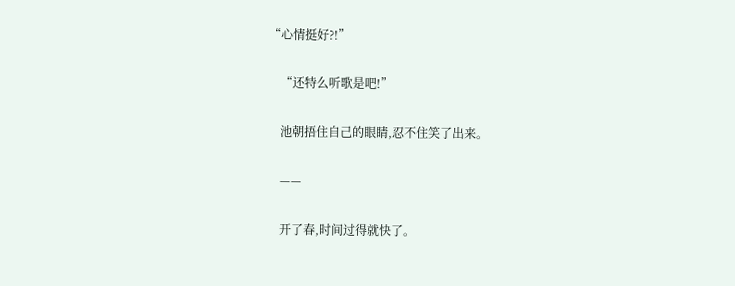“心情挺好?!”

    “还特么听歌是吧!”

    池朝捂住自己的眼睛,忍不住笑了出来。

    ——

    开了春,时间过得就快了。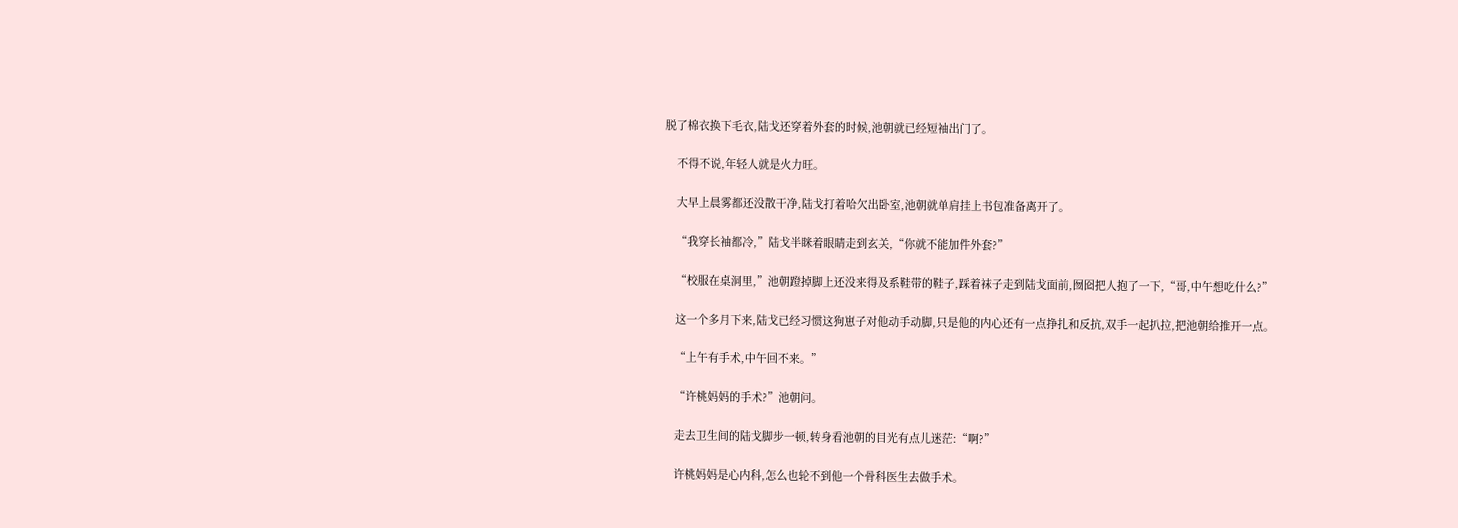脱了棉衣换下毛衣,陆戈还穿着外套的时候,池朝就已经短袖出门了。

    不得不说,年轻人就是火力旺。

    大早上晨雾都还没散干净,陆戈打着哈欠出卧室,池朝就单肩挂上书包准备离开了。

    “我穿长袖都冷,”陆戈半眯着眼睛走到玄关,“你就不能加件外套?”

    “校服在桌洞里,”池朝蹬掉脚上还没来得及系鞋带的鞋子,踩着袜子走到陆戈面前,囫囵把人抱了一下,“哥,中午想吃什么?”

    这一个多月下来,陆戈已经习惯这狗崽子对他动手动脚,只是他的内心还有一点挣扎和反抗,双手一起扒拉,把池朝给推开一点。

    “上午有手术,中午回不来。”

    “许桃妈妈的手术?”池朝问。

    走去卫生间的陆戈脚步一顿,转身看池朝的目光有点儿迷茫:“啊?”

    许桃妈妈是心内科,怎么也轮不到他一个骨科医生去做手术。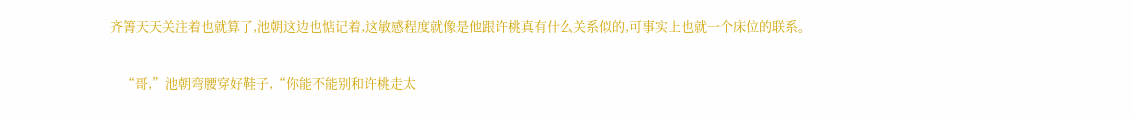齐箐天天关注着也就算了,池朝这边也惦记着,这敏感程度就像是他跟许桃真有什么关系似的,可事实上也就一个床位的联系。

    “哥,”池朝弯腰穿好鞋子,“你能不能别和许桃走太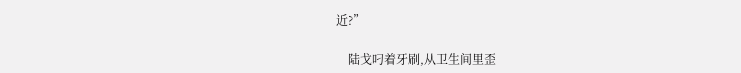近?”

    陆戈叼着牙刷,从卫生间里歪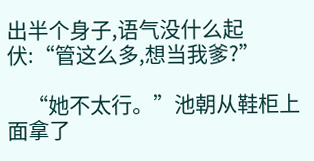出半个身子,语气没什么起伏:“管这么多,想当我爹?”

    “她不太行。”池朝从鞋柜上面拿了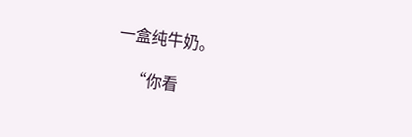一盒纯牛奶。

    “你看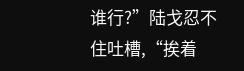谁行?”陆戈忍不住吐槽,“挨着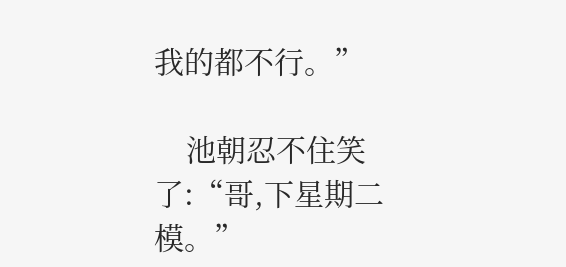我的都不行。”

    池朝忍不住笑了:“哥,下星期二模。”